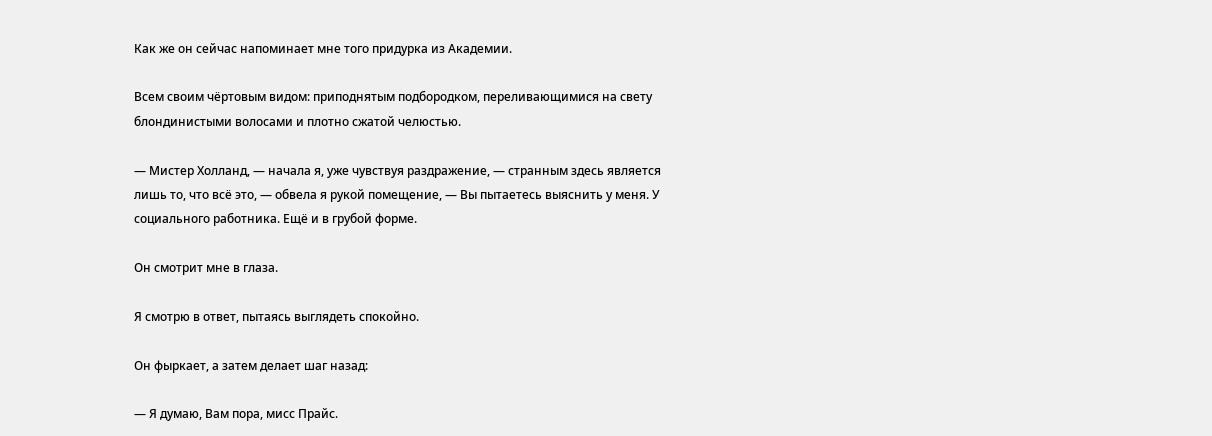Как же он сейчас напоминает мне того придурка из Академии.

Всем своим чёртовым видом: приподнятым подбородком, переливающимися на свету блондинистыми волосами и плотно сжатой челюстью.

— Мистер Холланд, — начала я, уже чувствуя раздражение, — странным здесь является лишь то, что всё это, — обвела я рукой помещение, — Вы пытаетесь выяснить у меня. У социального работника. Ещё и в грубой форме.

Он смотрит мне в глаза.

Я смотрю в ответ, пытаясь выглядеть спокойно.

Он фыркает, а затем делает шаг назад:

— Я думаю, Вам пора, мисс Прайс.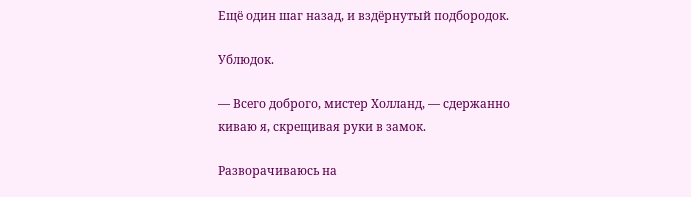Ещё один шаг назад, и вздёрнутый подбородок.

Ублюдок.

— Всего доброго, мистер Холланд, — сдержанно киваю я, скрещивая руки в замок.

Разворачиваюсь на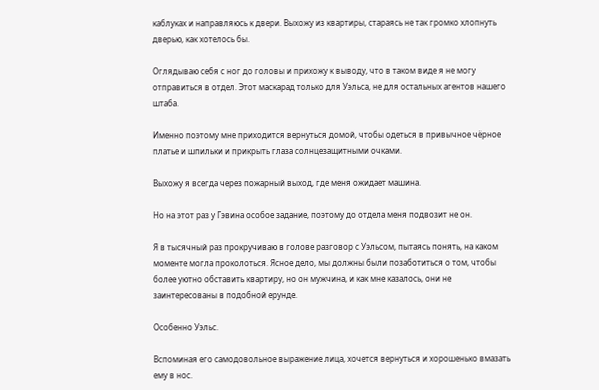каблуках и направляюсь к двери. Выхожу из квартиры, стараясь не так громко хлопнуть дверью, как хотелось бы.

Оглядываю себя с ног до головы и прихожу к выводу, что в таком виде я не могу отправиться в отдел. Этот маскарад только для Уэльса, не для остальных агентов нашего штаба.

Именно поэтому мне приходится вернуться домой, чтобы одеться в привычное чёрное платье и шпильки и прикрыть глаза солнцезащитными очками.

Выхожу я всегда через пожарный выход, где меня ожидает машина.

Но на этот раз у Гэвина особое задание, поэтому до отдела меня подвозит не он.

Я в тысячный раз прокручиваю в голове разговор с Уэльсом, пытаясь понять, на каком моменте могла проколоться. Ясное дело, мы должны были позаботиться о том, чтобы более уютно обставить квартиру, но он мужчина, и как мне казалось, они не заинтересованы в подобной ерунде.

Особенно Уэльс.

Вспоминая его самодовольное выражение лица, хочется вернуться и хорошенько вмазать ему в нос.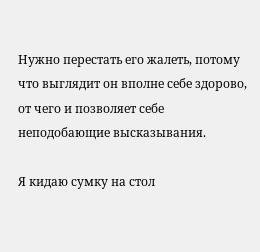Нужно перестать его жалеть, потому что выглядит он вполне себе здорово, от чего и позволяет себе неподобающие высказывания.

Я кидаю сумку на стол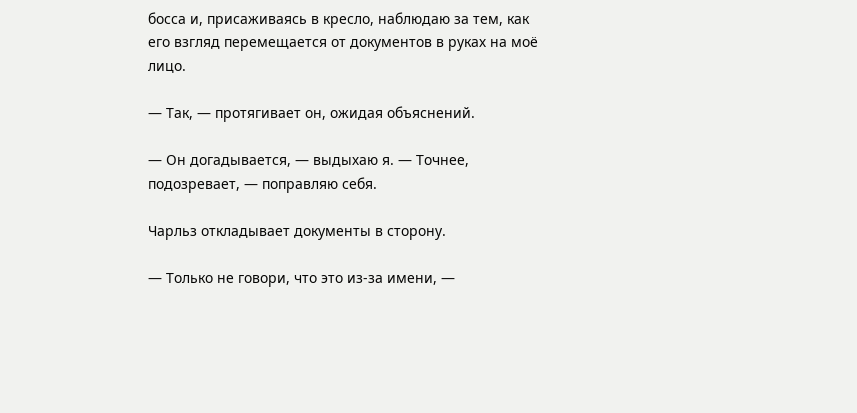босса и, присаживаясь в кресло, наблюдаю за тем, как его взгляд перемещается от документов в руках на моё лицо.

— Так, — протягивает он, ожидая объяснений.

— Он догадывается, — выдыхаю я. — Точнее, подозревает, — поправляю себя.

Чарльз откладывает документы в сторону.

— Только не говори, что это из-за имени, —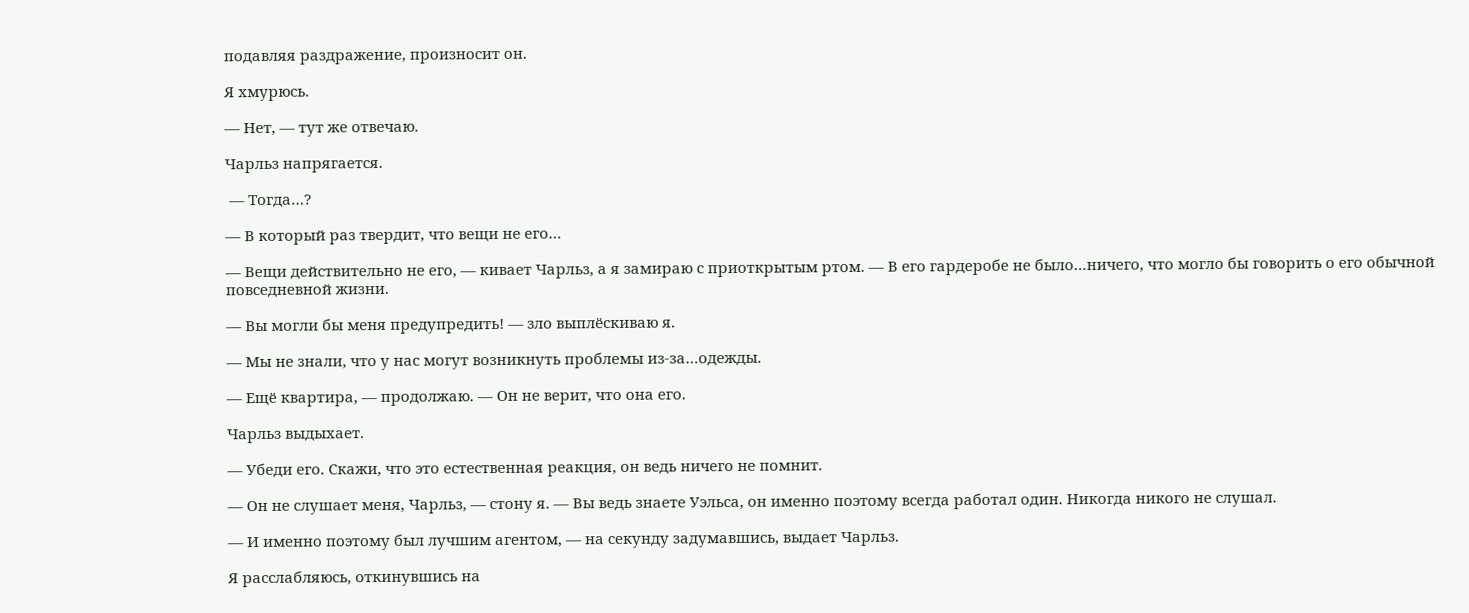подавляя раздражение, произносит он.

Я хмурюсь.

— Нет, — тут же отвечаю.

Чарльз напрягается.

 — Тогда…?

— В который раз твердит, что вещи не его…

— Вещи действительно не его, — кивает Чарльз, а я замираю с приоткрытым ртом. — В его гардеробе не было…ничего, что могло бы говорить о его обычной повседневной жизни.

— Вы могли бы меня предупредить! — зло выплёскиваю я.

— Мы не знали, что у нас могут возникнуть проблемы из-за…одежды.

— Ещё квартира, — продолжаю. — Он не верит, что она его.

Чарльз выдыхает.

— Убеди его. Скажи, что это естественная реакция, он ведь ничего не помнит.

— Он не слушает меня, Чарльз, — стону я. — Вы ведь знаете Уэльса, он именно поэтому всегда работал один. Никогда никого не слушал.

— И именно поэтому был лучшим агентом, — на секунду задумавшись, выдает Чарльз.

Я расслабляюсь, откинувшись на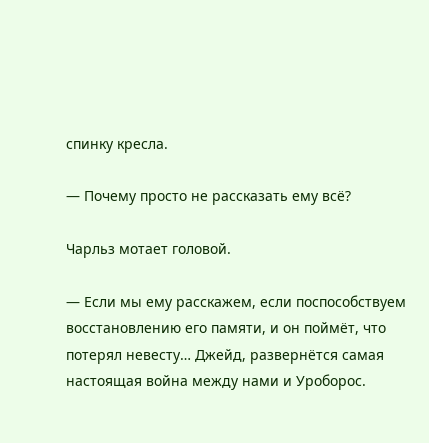спинку кресла.

— Почему просто не рассказать ему всё?

Чарльз мотает головой.

— Если мы ему расскажем, если поспособствуем восстановлению его памяти, и он поймёт, что потерял невесту… Джейд, развернётся самая настоящая война между нами и Уроборос.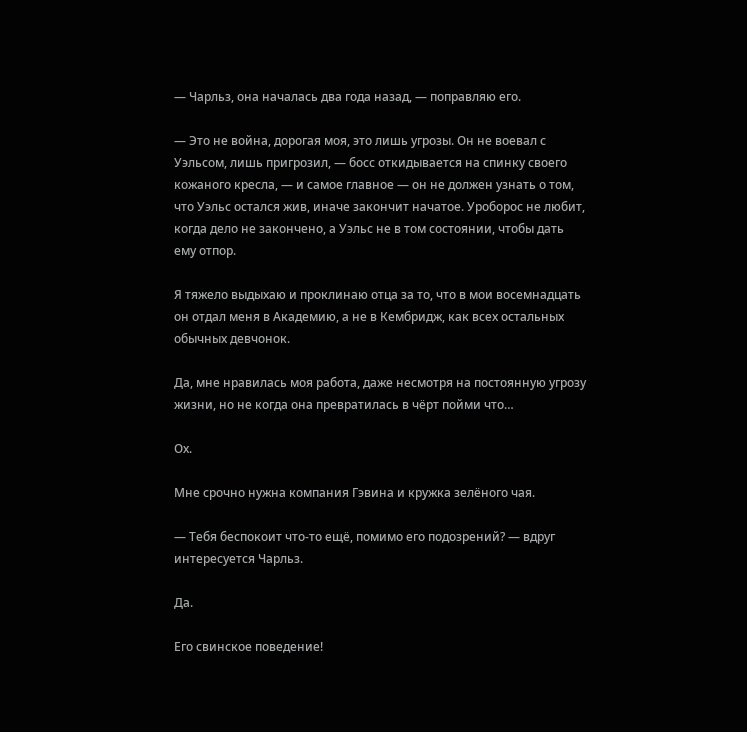— Чарльз, она началась два года назад, — поправляю его.

— Это не война, дорогая моя, это лишь угрозы. Он не воевал с Уэльсом, лишь пригрозил, — босс откидывается на спинку своего кожаного кресла, — и самое главное — он не должен узнать о том, что Уэльс остался жив, иначе закончит начатое. Уроборос не любит, когда дело не закончено, а Уэльс не в том состоянии, чтобы дать ему отпор.

Я тяжело выдыхаю и проклинаю отца за то, что в мои восемнадцать он отдал меня в Академию, а не в Кембридж, как всех остальных обычных девчонок.

Да, мне нравилась моя работа, даже несмотря на постоянную угрозу жизни, но не когда она превратилась в чёрт пойми что…

Ох.

Мне срочно нужна компания Гэвина и кружка зелёного чая.

— Тебя беспокоит что-то ещё, помимо его подозрений? — вдруг интересуется Чарльз.

Да.

Его свинское поведение!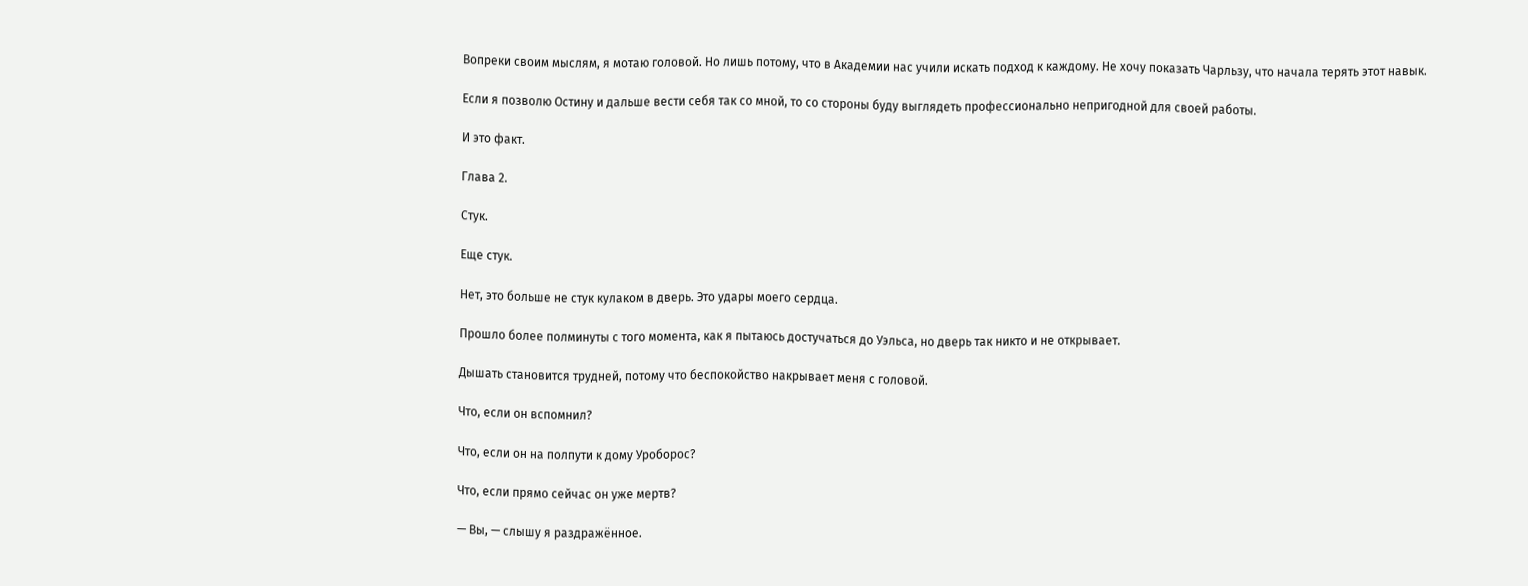Вопреки своим мыслям, я мотаю головой. Но лишь потому, что в Академии нас учили искать подход к каждому. Не хочу показать Чарльзу, что начала терять этот навык.

Если я позволю Остину и дальше вести себя так со мной, то со стороны буду выглядеть профессионально непригодной для своей работы.

И это факт.

Глава 2.

Стук.

Еще стук.

Нет, это больше не стук кулаком в дверь. Это удары моего сердца.

Прошло более полминуты с того момента, как я пытаюсь достучаться до Уэльса, но дверь так никто и не открывает.

Дышать становится трудней, потому что беспокойство накрывает меня с головой.

Что, если он вспомнил?

Что, если он на полпути к дому Уроборос?

Что, если прямо сейчас он уже мертв?

— Вы, — слышу я раздражённое.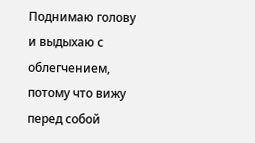Поднимаю голову и выдыхаю с облегчением, потому что вижу перед собой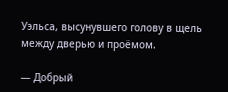Уэльса, высунувшего голову в щель между дверью и проёмом.

— Добрый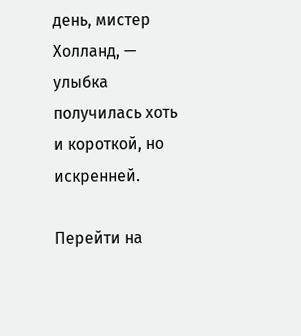день, мистер Холланд, — улыбка получилась хоть и короткой, но искренней.

Перейти на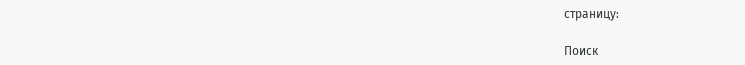страницу:

Поиск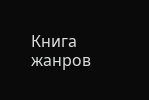Книга жанров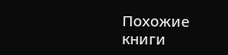Похожие книги